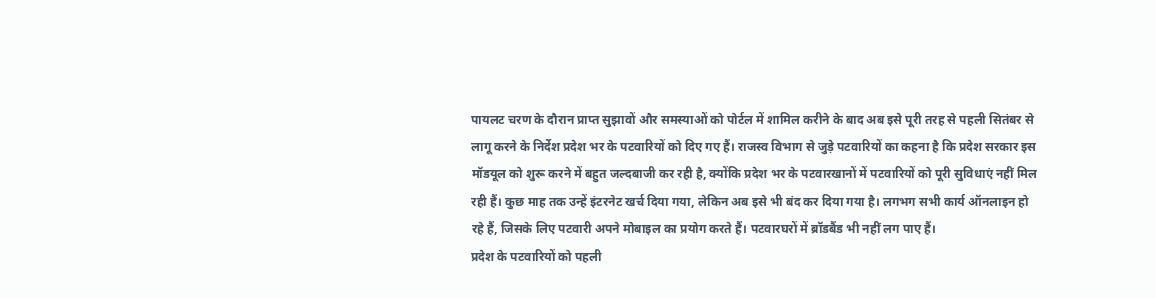पायलट चरण के दौरान प्राप्त सुझावों और समस्याओं को पोर्टल में शामिल करीने के बाद अब इसे पूरी तरह से पहली सितंबर से लागू करने के निर्देश प्रदेश भर के पटवारियों को दिए गए हैं। राजस्व विभाग से जुड़े पटवारियों का कहना है कि प्रदेश सरकार इस मॉडयूल को शुरू करने में बहुत जल्दबाजी कर रही है, क्योंकि प्रदेश भर के पटवारखानों में पटवारियों को पूरी सुविधाएं नहीं मिल रही हैं। कुछ माह तक उन्हें इंटरनेट खर्च दिया गया, लेकिन अब इसे भी बंद कर दिया गया है। लगभग सभी कार्य ऑनलाइन हो रहे हैं, जिसके लिए पटवारी अपने मोबाइल का प्रयोग करते हैं। पटवारघरों में ब्रॉडबैंड भी नहीं लग पाए हैं।
प्रदेश के पटवारियों को पहली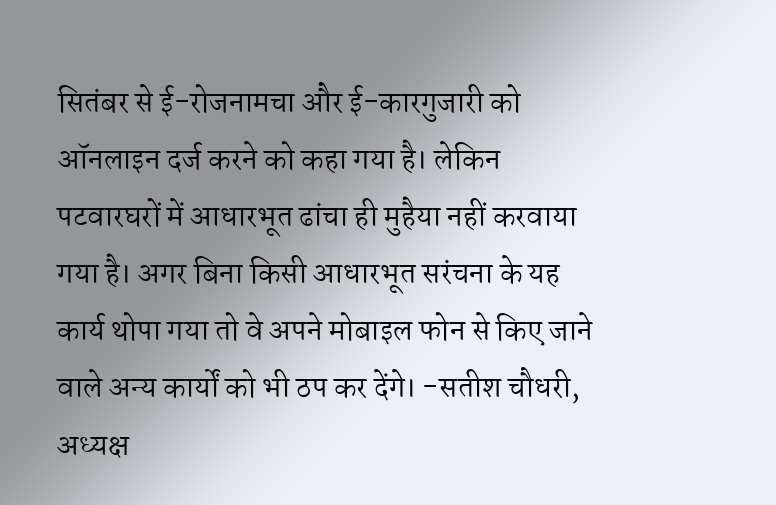सितंबर से ई-रोजनामचा और ई-कारगुजारी को ऑनलाइन दर्ज करने को कहा गया है। लेकिन पटवारघरों में आधारभूत ढांचा ही मुहैया नहीं करवाया गया है। अगर बिना किसी आधारभूत सरंचना के यह कार्य थोपा गया तो वे अपने मोबाइल फोन से किए जाने वाले अन्य कार्यों को भी ठप कर देंगे। -सतीश चौधरी, अध्यक्ष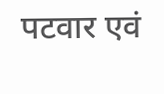पटवार एवं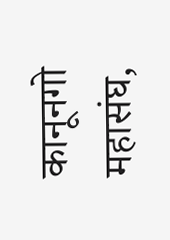कानूनगो महासंघ,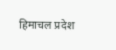हिमाचल प्रदेश